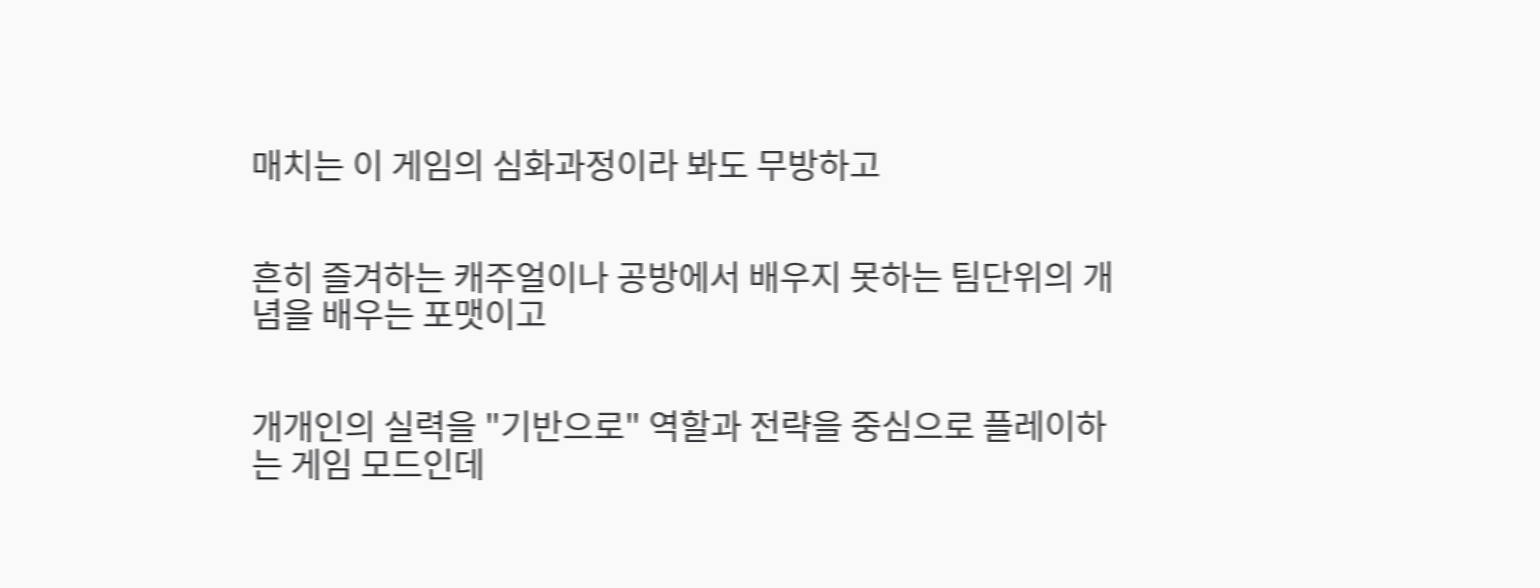매치는 이 게임의 심화과정이라 봐도 무방하고


흔히 즐겨하는 캐주얼이나 공방에서 배우지 못하는 팀단위의 개념을 배우는 포맷이고


개개인의 실력을 "기반으로" 역할과 전략을 중심으로 플레이하는 게임 모드인데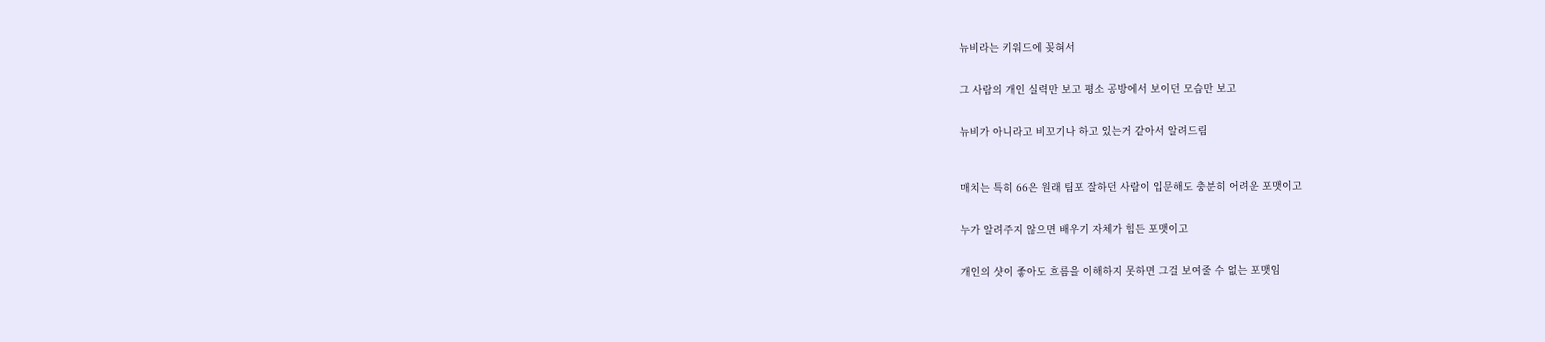뉴비라는 키워드에 꽂혀서


그 사람의 개인 실력만 보고 평소 공방에서 보이던 모습만 보고


뉴비가 아니라고 비꼬기나 하고 있는거 같아서 알려드림



매치는 특히 66은 원래 팀포 잘하던 사람이 입문해도 충분히 어려운 포맷이고


누가 알려주지 않으면 배우기 자체가 힘든 포맷이고


개인의 샷이 좋아도 흐름을 이해하지 못하면 그걸 보여줄 수 없는 포맷임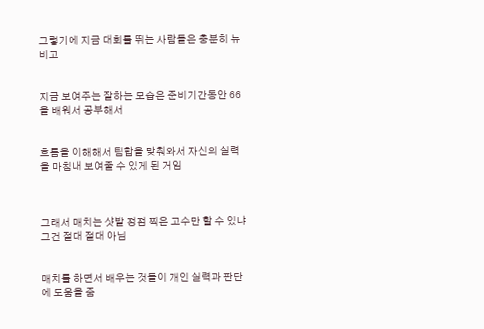그렇기에 지금 대회를 뛰는 사람들은 충분히 뉴비고


지금 보여주는 잘하는 모습은 준비기간동안 66을 배워서 공부해서


흐름을 이해해서 팀합을 맞춰와서 자신의 실력을 마침내 보여줄 수 있게 된 거임



그래서 매치는 샷발 정점 찍은 고수만 할 수 있냐 그건 절대 절대 아님


매치를 하면서 배우는 것들이 개인 실력과 판단에 도움을 줌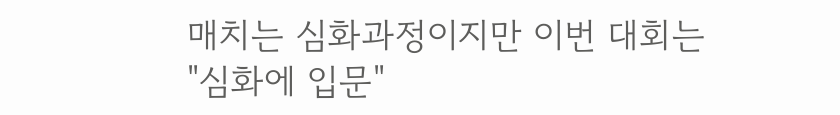매치는 심화과정이지만 이번 대회는 "심화에 입문"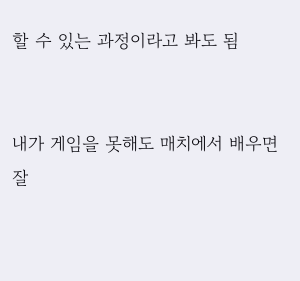할 수 있는 과정이라고 봐도 됨


내가 게임을 못해도 매치에서 배우면 잘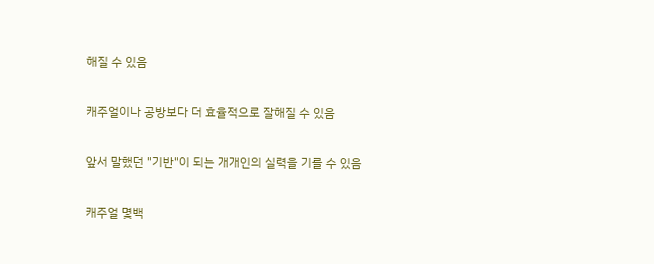해질 수 있음


캐주얼이나 공방보다 더 효율적으로 잘해질 수 있음


앞서 말했던 "기반"이 되는 개개인의 실력을 기를 수 있음


캐주얼 몇백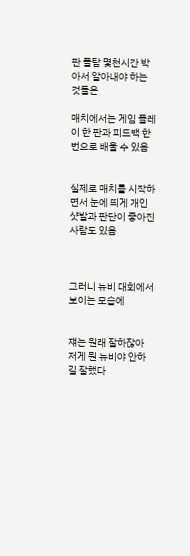판 플탐 몇천시간 박아서 알아내야 하는 것들은

매치에서는 게임 플레이 한 판과 피드백 한 번으로 배울 수 있음


실제로 매치를 시작하면서 눈에 띄게 개인 샷발과 판단이 좋아진 사람도 있음



그러니 뉴비 대회에서 보이는 모습에


쟤는 원래 잘하잖아 저게 뭔 뉴비야 안하길 잘했다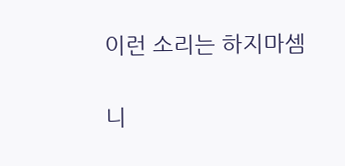이런 소리는 하지마셈


니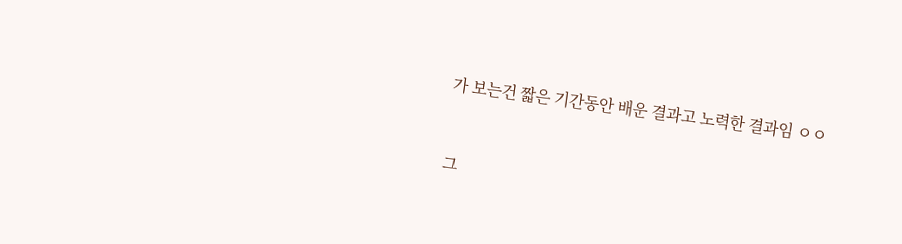가 보는건 짧은 기간동안 배운 결과고 노력한 결과임 ㅇㅇ


그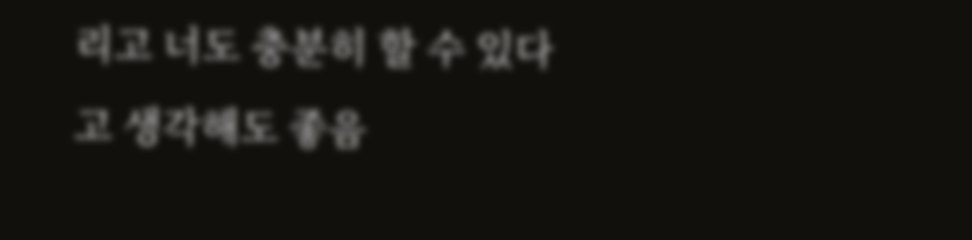리고 너도 충분히 할 수 있다고 생각해도 좋음